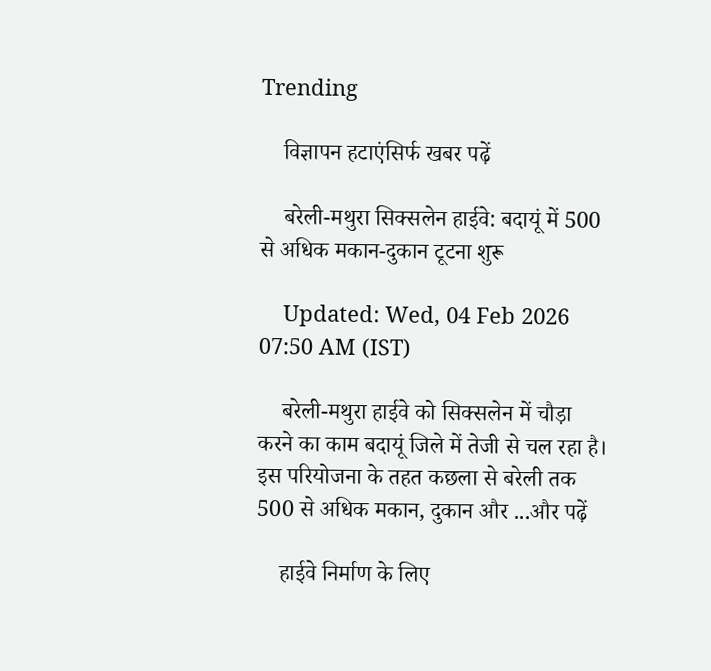Trending

    विज्ञापन हटाएंसिर्फ खबर पढ़ें

    बरेली-मथुरा सिक्सलेन हाईवे: बदायूं में 500 से अधिक मकान-दुकान टूटना शुरू

    Updated: Wed, 04 Feb 2026 07:50 AM (IST)

    बरेली-मथुरा हाईवे को सिक्सलेन में चौड़ा करने का काम बदायूं जिले में तेजी से चल रहा है। इस परियोजना के तहत कछला से बरेली तक 500 से अधिक मकान, दुकान और ...और पढ़ें

    हाईवे निर्माण के लिए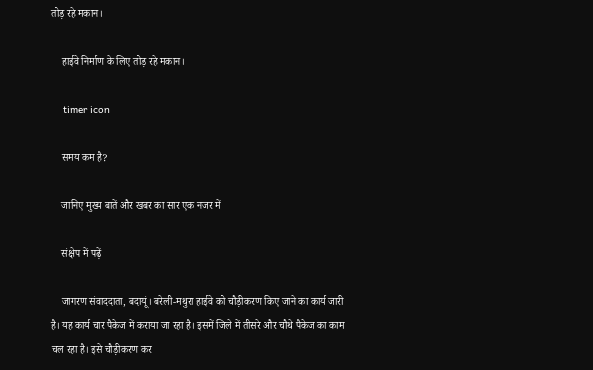तोड़ रहे मकान।

    हाईवे निर्माण के लिए तोड़ रहे मकान।

    timer icon

    समय कम है?

    जानिए मुख्य बातें और खबर का सार एक नजर में

    संक्षेप में पढ़ें

    जागरण संवाददाता, बदायूं। बरेली-मथुरा हाईवे को चौड़ीकरण किए जाने का कार्य जारी है। यह कार्य चार पैकेज में कराया जा रहा है। इसमें जिले में तीसरे और चौथे पैकेज का काम चल रहा है। इसे चौड़ीकरण कर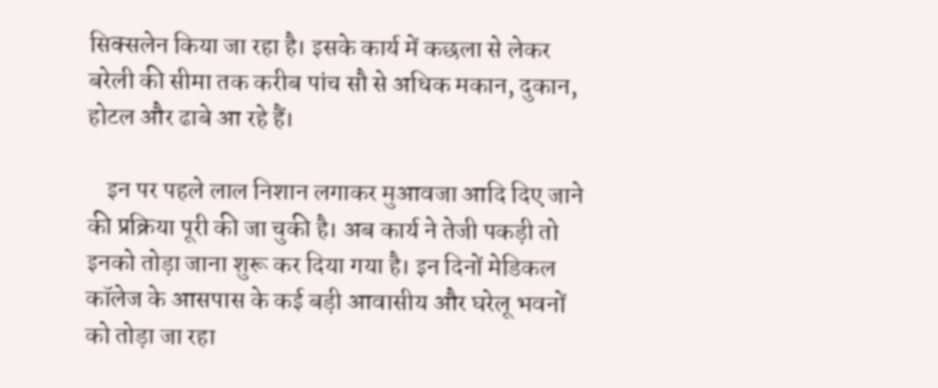सिक्सलेन किया जा रहा है। इसके कार्य में कछला से लेकर बरेली की सीमा तक करीब पांच सौ से अधिक मकान, दुकान, होटल और ढाबे आ रहे हैं।

    इन पर पहले लाल निशान लगाकर मुआवजा आदि दिए जाने की प्रक्रिया पूरी की जा चुकी है। अब कार्य ने तेजी पकड़ी तो इनको तोड़ा जाना शुरू कर दिया गया है। इन दिनों मेडिकल कॉलेज के आसपास के कई बड़ी आवासीय और घरेलू भवनों को तोड़ा जा रहा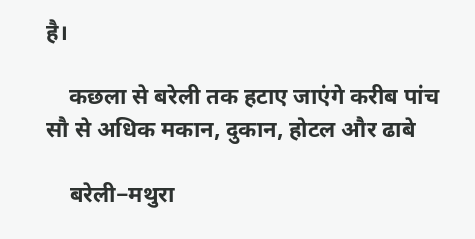है।

    कछला से बरेली तक हटाए जाएंगे करीब पांच सौ से अधिक मकान, दुकान, होटल और ढाबे

    बरेली−मथुरा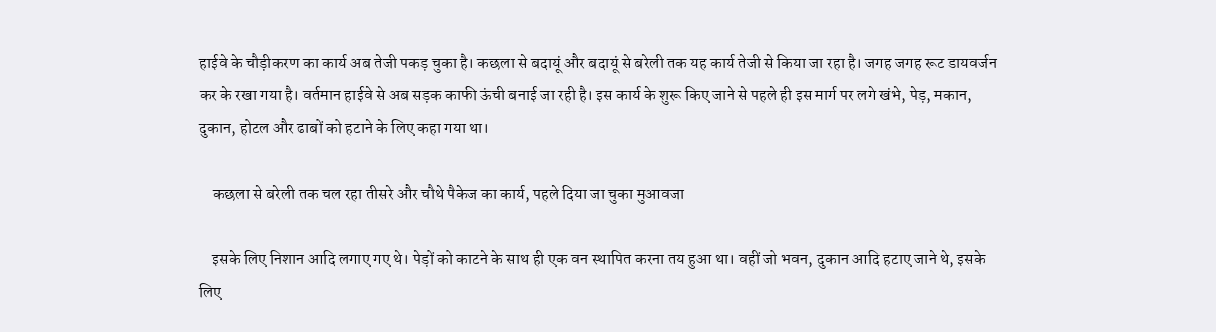हाईवे के चौड़ीकरण का कार्य अब तेजी पकड़ चुका है। कछला से बदायूं और बदायूं से बरेली तक यह कार्य तेजी से किया जा रहा है। जगह जगह रूट डायवर्जन कर के रखा गया है। वर्तमान हाईवे से अब सड़क काफी ऊंची बनाई जा रही है। इस कार्य के शुरू किए जाने से पहले ही इस मार्ग पर लगे खंभे, पेड़, मकान, दुकान, होटल और ढाबों को हटाने के लिए कहा गया था।

    कछला से बरेली तक चल रहा तीसरे और चौथे पैकेज का कार्य, पहले दिया जा चुका मुआवजा

    इसके लिए निशान आदि लगाए गए थे। पेड़ों को काटने के साथ ही एक वन स्थापित करना तय हुआ था। वहीं जो भवन, दुकान आदि हटाए जाने थे, इसके लिए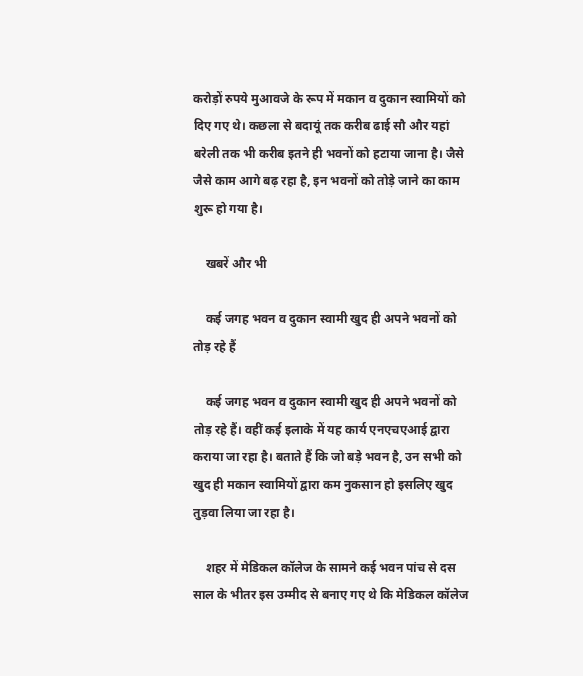करोड़ों रुपये मुआवजे के रूप में मकान व दुकान स्वामियों को दिए गए थे। कछला से बदायूं तक करीब ढाई सौ और यहां बरेली तक भी करीब इतने ही भवनों को हटाया जाना है। जैसे जैसे काम आगे बढ़ रहा है, इन भवनों को तोड़े जाने का काम शुरू हो गया है।

    खबरें और भी

    कई जगह भवन व दुकान स्वामी खुद ही अपने भवनों को तोड़ रहे हैं

    कई जगह भवन व दुकान स्वामी खुद ही अपने भवनों को तोड़ रहे हैं। वहीं कई इलाके में यह कार्य एनएचएआई द्वारा कराया जा रहा है। बताते हैं कि जो बड़े भवन है, उन सभी को खुद ही मकान स्वामियों द्वारा कम नुकसान हो इसलिए खुद तुड़वा लिया जा रहा है।

    शहर में मेडिकल कॉलेज के सामने कई भवन पांच से दस साल के भीतर इस उम्मीद से बनाए गए थे कि मेडिकल कॉलेज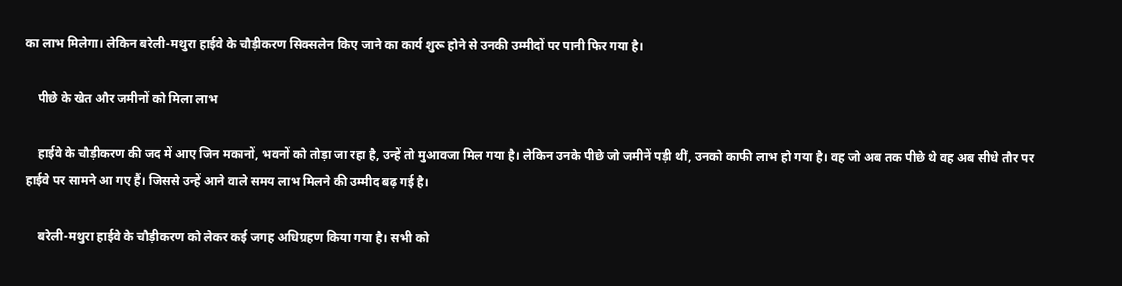का लाभ मिलेगा। लेकिन बरेली-मथुरा हाईवे के चौड़ीकरण सिक्सलेन किए जाने का कार्य शुरू होने से उनकी उम्मीदों पर पानी फिर गया है।

    पीछे के खेत और जमीनों को मिला लाभ

    हाईवे के चौड़ीकरण की जद में आए जिन मकानों, भवनों को तोड़ा जा रहा है, उन्हें तो मुआवजा मिल गया है। लेकिन उनके पीछे जो जमीनें पड़ी थीं, उनको काफी लाभ हो गया है। वह जो अब तक पीछे थे वह अब सीधे तौर पर हाईवे पर सामने आ गए हैं। जिससे उन्हें आने वाले समय लाभ मिलने की उम्मीद बढ़ गई है।

    बरेली-मथुरा हाईवे के चौड़ीकरण को लेकर कई जगह अधिग्रहण किया गया है। सभी को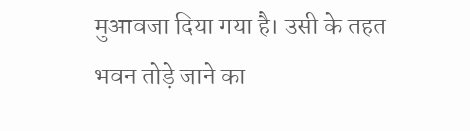मुआवजा दिया गया है। उसी के तहत भवन तोड़े जाने का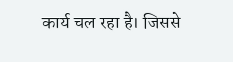कार्य चल रहा है। जिससे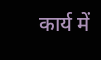कार्य में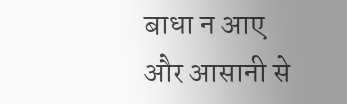बाधा न आए और आसानी से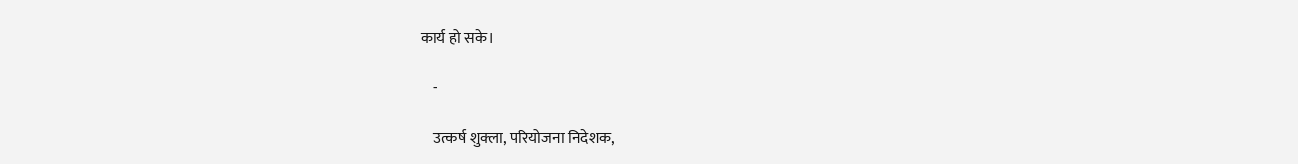कार्य हो सके।

    -

    उत्कर्ष शुक्ला, परियोजना निदेशक,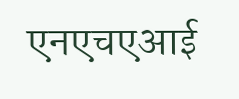एनएचएआई